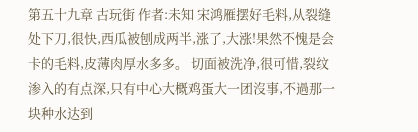第五十九章 古玩街 作者:未知 宋鸿雁摆好毛料,从裂缝处下刀,很快,西瓜被刨成两半,涨了,大涨!果然不愧是会卡的毛料,皮薄肉厚水多多。 切面被洗净,很可惜,裂纹渗入的有点深,只有中心大概鸡蛋大一团沒事,不過那一块种水达到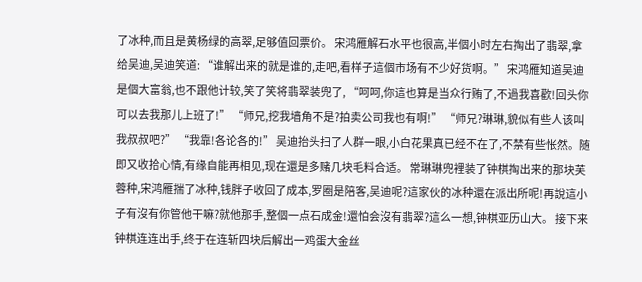了冰种,而且是黄杨绿的高翠,足够值回票价。 宋鸿雁解石水平也很高,半個小时左右掏出了翡翠,拿给吴迪,吴迪笑道: “谁解出来的就是谁的,走吧,看样子這個市场有不少好货啊。” 宋鸿雁知道吴迪是個大富翁,也不跟他计较,笑了笑将翡翠装兜了, “呵呵,你這也算是当众行贿了,不過我喜歡!回头你可以去我那儿上班了!” “师兄,挖我墙角不是?拍卖公司我也有啊!” “师兄?琳琳,貌似有些人该叫我叔叔吧?” “我靠!各论各的!” 吴迪抬头扫了人群一眼,小白花果真已经不在了,不禁有些怅然。随即又收拾心情,有缘自能再相见,现在還是多赌几块毛料合适。 常琳琳兜裡装了钟棋掏出来的那块芙蓉种,宋鸿雁揣了冰种,钱胖子收回了成本,罗圈是陪客,吴迪呢?這家伙的冰种還在派出所呢!再說這小子有沒有你管他干嘛?就他那手,整個一点石成金!還怕会沒有翡翠?這么一想,钟棋亚历山大。 接下来钟棋连连出手,终于在连斩四块后解出一鸡蛋大金丝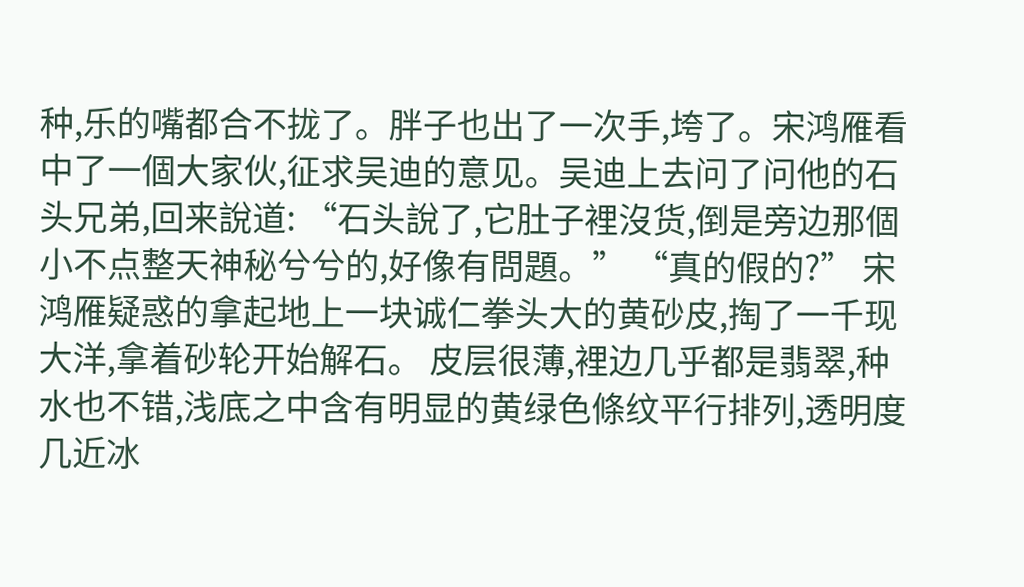种,乐的嘴都合不拢了。胖子也出了一次手,垮了。宋鸿雁看中了一個大家伙,征求吴迪的意见。吴迪上去问了问他的石头兄弟,回来說道: “石头說了,它肚子裡沒货,倒是旁边那個小不点整天神秘兮兮的,好像有問題。” “真的假的?” 宋鸿雁疑惑的拿起地上一块诚仁拳头大的黄砂皮,掏了一千现大洋,拿着砂轮开始解石。 皮层很薄,裡边几乎都是翡翠,种水也不错,浅底之中含有明显的黄绿色條纹平行排列,透明度几近冰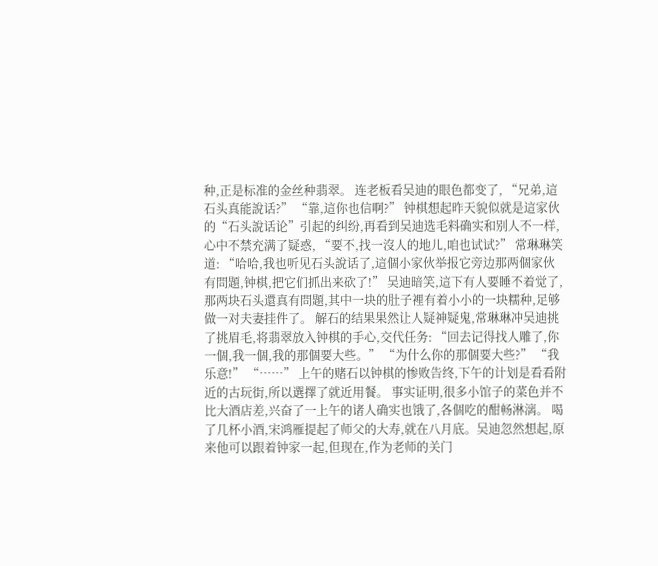种,正是标准的金丝种翡翠。 连老板看吴迪的眼色都变了, “兄弟,這石头真能說话?” “靠,這你也信啊?” 钟棋想起昨天貌似就是這家伙的“石头說话论”引起的纠纷,再看到吴迪选毛料确实和别人不一样,心中不禁充满了疑惑, “要不,找一沒人的地儿,咱也试试?” 常琳琳笑道: “哈哈,我也听见石头說话了,這個小家伙举报它旁边那两個家伙有問題,钟棋,把它们抓出来砍了!” 吴迪暗笑,這下有人要睡不着觉了,那两块石头還真有問題,其中一块的肚子裡有着小小的一块糯种,足够做一对夫妻挂件了。 解石的结果果然让人疑神疑鬼,常琳琳冲吴迪挑了挑眉毛,将翡翠放入钟棋的手心,交代任务: “回去记得找人雕了,你一個,我一個,我的那個要大些。” “为什么你的那個要大些?” “我乐意!” “……” 上午的赌石以钟棋的惨败告终,下午的计划是看看附近的古玩街,所以選擇了就近用餐。 事实证明,很多小馆子的菜色并不比大酒店差,兴奋了一上午的诸人确实也饿了,各個吃的酣畅淋漓。 喝了几杯小酒,宋鸿雁提起了师父的大寿,就在八月底。吴迪忽然想起,原来他可以跟着钟家一起,但现在,作为老师的关门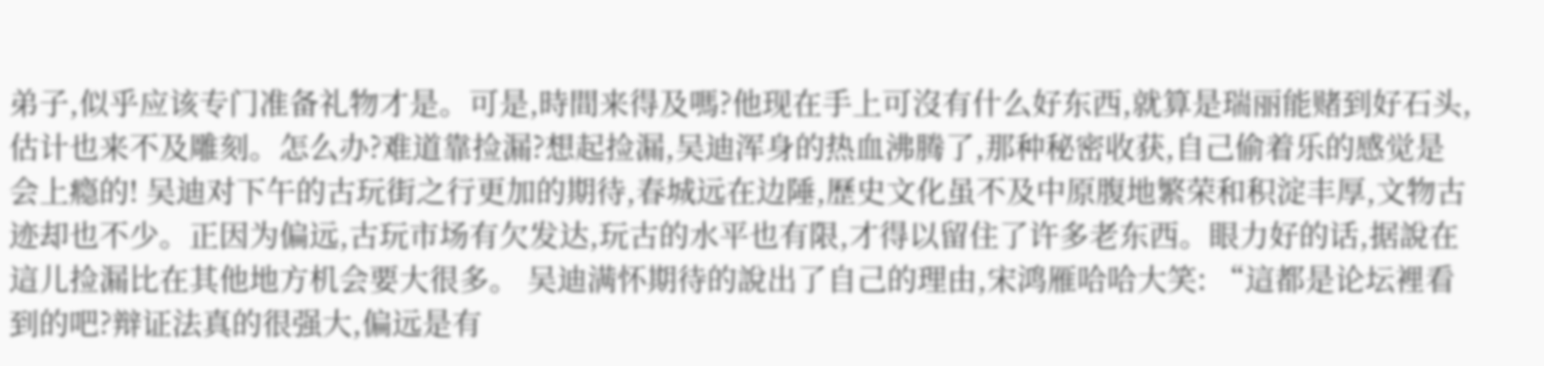弟子,似乎应该专门准备礼物才是。可是,時間来得及嗎?他现在手上可沒有什么好东西,就算是瑞丽能赌到好石头,估计也来不及雕刻。怎么办?难道靠捡漏?想起捡漏,吴迪浑身的热血沸腾了,那种秘密收获,自己偷着乐的感觉是会上瘾的! 吴迪对下午的古玩街之行更加的期待,春城远在边陲,歷史文化虽不及中原腹地繁荣和积淀丰厚,文物古迹却也不少。正因为偏远,古玩市场有欠发达,玩古的水平也有限,才得以留住了许多老东西。眼力好的话,据說在這儿捡漏比在其他地方机会要大很多。 吴迪满怀期待的說出了自己的理由,宋鸿雁哈哈大笑: “這都是论坛裡看到的吧?辩证法真的很强大,偏远是有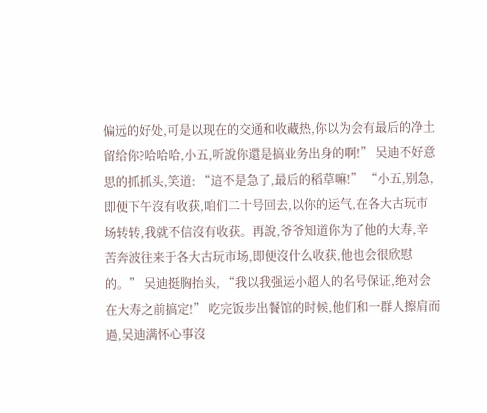偏远的好处,可是以现在的交通和收藏热,你以为会有最后的净土留给你?哈哈哈,小五,听說你還是搞业务出身的啊!” 吴迪不好意思的抓抓头,笑道: “這不是急了,最后的稻草嘛!” “小五,别急,即便下午沒有收获,咱们二十号回去,以你的运气,在各大古玩市场转转,我就不信沒有收获。再說,爷爷知道你为了他的大寿,辛苦奔波往来于各大古玩市场,即便沒什么收获,他也会很欣慰的。” 吴迪挺胸抬头, “我以我强运小超人的名号保证,绝对会在大寿之前搞定!” 吃完饭步出餐馆的时候,他们和一群人擦肩而過,吴迪满怀心事沒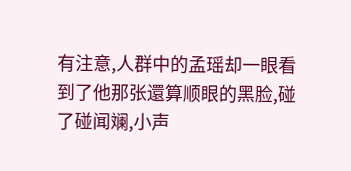有注意,人群中的孟瑶却一眼看到了他那张還算顺眼的黑脸,碰了碰闻斓,小声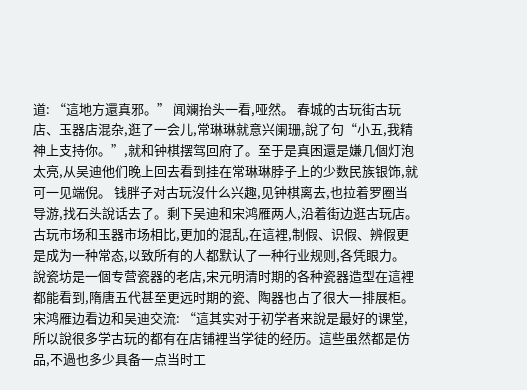道: “這地方還真邪。” 闻斓抬头一看,哑然。 春城的古玩街古玩店、玉器店混杂,逛了一会儿,常琳琳就意兴阑珊,說了句“小五,我精神上支持你。”,就和钟棋摆驾回府了。至于是真困還是嫌几個灯泡太亮,从吴迪他们晚上回去看到挂在常琳琳脖子上的少数民族银饰,就可一见端倪。 钱胖子对古玩沒什么兴趣,见钟棋离去,也拉着罗圈当导游,找石头說话去了。剩下吴迪和宋鸿雁两人,沿着街边逛古玩店。 古玩市场和玉器市场相比,更加的混乱,在這裡,制假、识假、辨假更是成为一种常态,以致所有的人都默认了一种行业规则,各凭眼力。 說瓷坊是一個专营瓷器的老店,宋元明清时期的各种瓷器造型在這裡都能看到,隋唐五代甚至更远时期的瓷、陶器也占了很大一排展柜。宋鸿雁边看边和吴迪交流: “這其实对于初学者来說是最好的课堂,所以說很多学古玩的都有在店铺裡当学徒的经历。這些虽然都是仿品,不過也多少具备一点当时工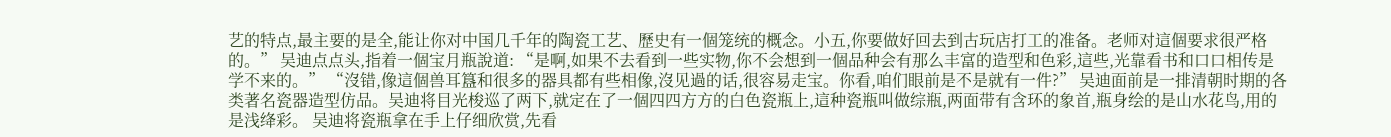艺的特点,最主要的是全,能让你对中国几千年的陶瓷工艺、歷史有一個笼统的概念。小五,你要做好回去到古玩店打工的准备。老师对這個要求很严格的。” 吴迪点点头,指着一個宝月瓶說道: “是啊,如果不去看到一些实物,你不会想到一個品种会有那么丰富的造型和色彩,這些,光靠看书和口口相传是学不来的。” “沒错,像這個兽耳簋和很多的器具都有些相像,沒见過的话,很容易走宝。你看,咱们眼前是不是就有一件?” 吴迪面前是一排清朝时期的各类著名瓷器造型仿品。吴迪将目光梭巡了两下,就定在了一個四四方方的白色瓷瓶上,這种瓷瓶叫做综瓶,两面带有含环的象首,瓶身绘的是山水花鸟,用的是浅绛彩。 吴迪将瓷瓶拿在手上仔细欣赏,先看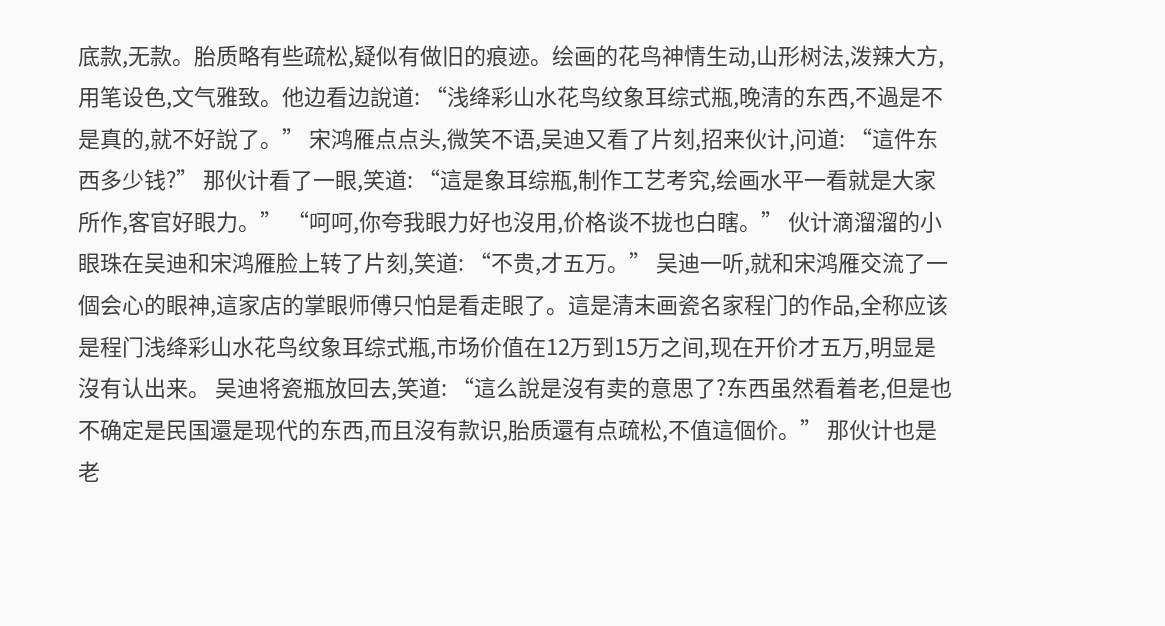底款,无款。胎质略有些疏松,疑似有做旧的痕迹。绘画的花鸟神情生动,山形树法,泼辣大方,用笔设色,文气雅致。他边看边說道: “浅绛彩山水花鸟纹象耳综式瓶,晚清的东西,不過是不是真的,就不好說了。” 宋鸿雁点点头,微笑不语,吴迪又看了片刻,招来伙计,问道: “這件东西多少钱?” 那伙计看了一眼,笑道: “這是象耳综瓶,制作工艺考究,绘画水平一看就是大家所作,客官好眼力。” “呵呵,你夸我眼力好也沒用,价格谈不拢也白瞎。” 伙计滴溜溜的小眼珠在吴迪和宋鸿雁脸上转了片刻,笑道: “不贵,才五万。” 吴迪一听,就和宋鸿雁交流了一個会心的眼神,這家店的掌眼师傅只怕是看走眼了。這是清末画瓷名家程门的作品,全称应该是程门浅绛彩山水花鸟纹象耳综式瓶,市场价值在12万到15万之间,现在开价才五万,明显是沒有认出来。 吴迪将瓷瓶放回去,笑道: “這么說是沒有卖的意思了?东西虽然看着老,但是也不确定是民国還是现代的东西,而且沒有款识,胎质還有点疏松,不值這個价。” 那伙计也是老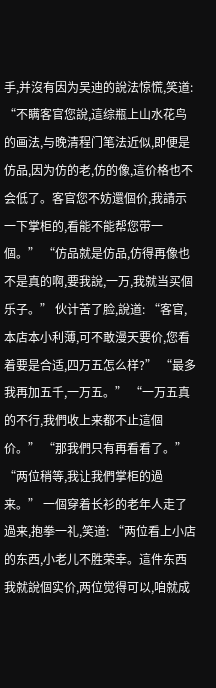手,并沒有因为吴迪的說法惊慌,笑道: “不瞒客官您說,這综瓶上山水花鸟的画法,与晚清程门笔法近似,即便是仿品,因为仿的老,仿的像,這价格也不会低了。客官您不妨還個价,我請示一下掌柜的,看能不能帮您带一個。” “仿品就是仿品,仿得再像也不是真的啊,要我說,一万,我就当买個乐子。” 伙计苦了脸,說道: “客官,本店本小利薄,可不敢漫天要价,您看着要是合适,四万五怎么样?” “最多我再加五千,一万五。” “一万五真的不行,我們收上来都不止這個价。” “那我們只有再看看了。” “两位稍等,我让我們掌柜的過来。” 一個穿着长衫的老年人走了過来,抱拳一礼,笑道: “两位看上小店的东西,小老儿不胜荣幸。這件东西我就說個实价,两位觉得可以,咱就成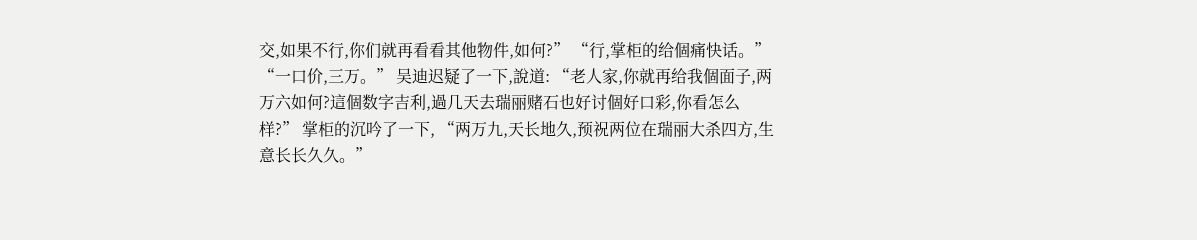交,如果不行,你们就再看看其他物件,如何?” “行,掌柜的给個痛快话。” “一口价,三万。” 吴迪迟疑了一下,說道: “老人家,你就再给我個面子,两万六如何?這個数字吉利,過几天去瑞丽赌石也好讨個好口彩,你看怎么样?” 掌柜的沉吟了一下, “两万九,天长地久,预祝两位在瑞丽大杀四方,生意长长久久。”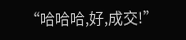“哈哈哈,好,成交!”